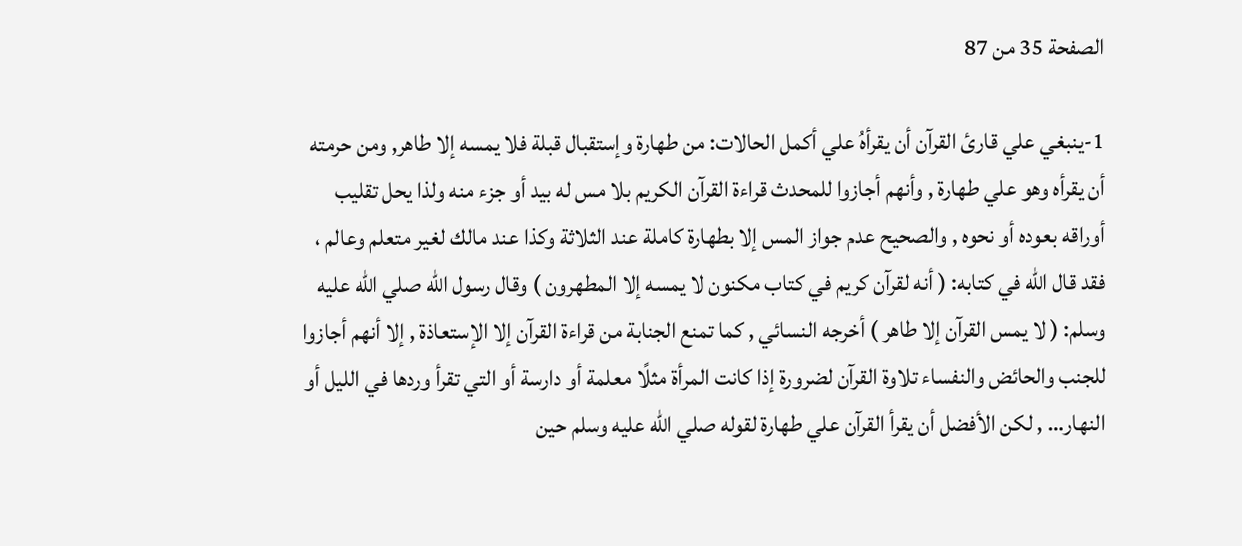الصفحة 35 من 87

1-ينبغي علي قارئ القرآن أن يقرأهُ علي أكمل الحالات: من طهارة وإستقبال قبلة فلا يمسه إلا طاهر, ومن حرمته أن يقرأه وهو علي طهارة , وأنهم أجازوا للمحدث قراءة القرآن الكريم بلا مس له بيد أو جزء منه ولذا يحل تقليب أوراقه بعوده أو نحوه , والصحيح عدم جواز المس إلا بطهارة كاملة عند الثلاثة وكذا عند مالك لغير متعلم وعالم ، فقد قال الله في كتابه: ( أنه لقرآن كريم في كتاب مكنون لا يمسه إلا المطهرون ) وقال رسول الله صلي الله عليه وسلم: ( لا يمس القرآن إلا طاهر ) أخرجه النسائي , كما تمنع الجنابة من قراءة القرآن إلا الإستعاذة , إلا أنهم أجازوا للجنب والحائض والنفساء تلاوة القرآن لضرورة إذا كانت المرأة مثلًا معلمة أو دارسة أو التي تقرأ وردها في الليل أو النهار… , لكن الأفضل أن يقرأ القرآن علي طهارة لقوله صلي الله عليه وسلم حين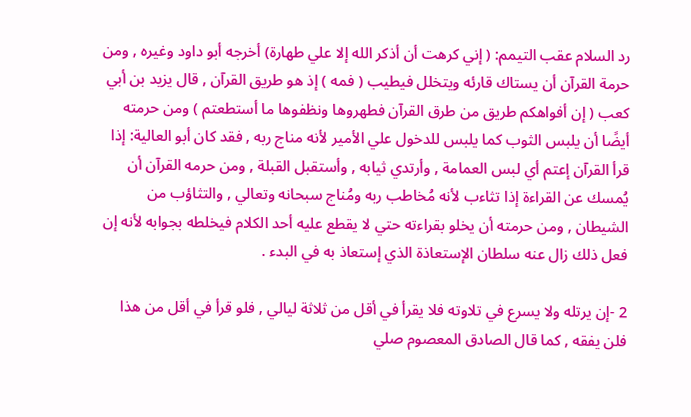رد السلام عقب التيمم: ( إني كرهت أن أذكر الله إلا علي طهارة) أخرجه أبو داود وغيره , ومن حرمة القرآن أن يستاك قارئه ويتخلل فيطيب ( فمه ) إذ هو طريق القرآن , قال يزيد بن أبي كعب ( إن أفواهكم طريق من طرق القرآن فطهروها ونظفوها ما أستطعتم ) ومن حرمته أيضًا أن يلبس الثوب كما يلبس للدخول علي الأمير لأنه مناج ربه , فقد كان أبو العالية: إذا قرأ القرآن إعتم أي لبس العمامة , وأرتدي ثيابه , وأستقبل القبلة , ومن حرمه القرآن أن يُمسك عن القراءة إذا تثاءب لأنه مُخاطب ربه ومُناج سبحانه وتعالي , والتثاؤب من الشيطان , ومن حرمته أن يخلو بقراءته حتي لا يقطع عليه أحد الكلام فيخلطه بجوابه لأنه إن فعل ذلك زال عنه سلطان الإستعاذة الذي إستعاذ به في البدء .

2 -إن يرتله ولا يسرع في تلاوته فلا يقرأ في أقل من ثلاثة ليالي , فلو قرأ في أقل من هذا فلن يفقه , كما قال الصادق المعصوم صلي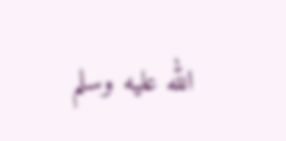الله عليه وسلم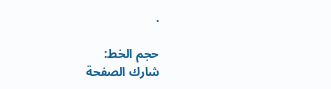.

حجم الخط:
شارك الصفحة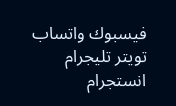فيسبوك واتساب تويتر تليجرام انستجرام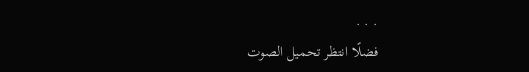. . .
فضلًا انتظر تحميل الصوت